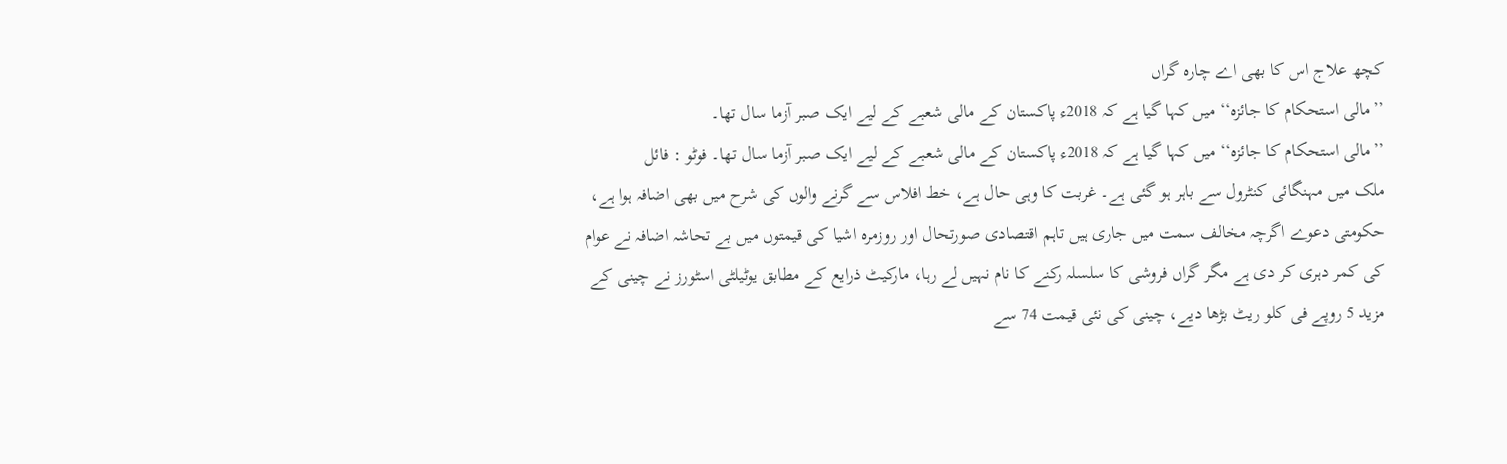کچھ علاج اس کا بھی اے چارہ گراں
’’مالی استحکام کا جائزہ‘‘ میں کہا گیا ہے کہ 2018ء پاکستان کے مالی شعبے کے لیے ایک صبر آزما سال تھا۔
’’مالی استحکام کا جائزہ‘‘ میں کہا گیا ہے کہ 2018ء پاکستان کے مالی شعبے کے لیے ایک صبر آزما سال تھا۔ فوٹو : فائل
ملک میں مہنگائی کنٹرول سے باہر ہو گئی ہے۔ غربت کا وہی حال ہے، خط افلاس سے گرنے والوں کی شرح میں بھی اضافہ ہوا ہے، حکومتی دعوے اگرچہ مخالف سمت میں جاری ہیں تاہم اقتصادی صورتحال اور روزمرہ اشیا کی قیمتوں میں بے تحاشہ اضافہ نے عوام کی کمر دہری کر دی ہے مگر گراں فروشی کا سلسلہ رکنے کا نام نہیں لے رہا، مارکیٹ ذرایع کے مطابق یوٹیلٹی اسٹورز نے چینی کے مزید 5 روپے فی کلو ریٹ بڑھا دیے، چینی کی نئی قیمت 74 سے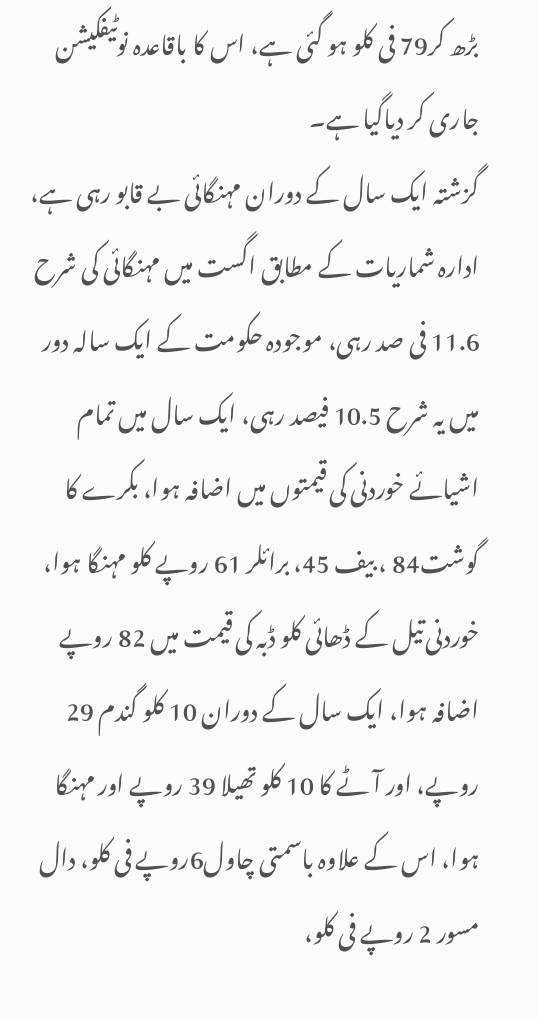بڑھ کر79 فی کلو ہو گئی ہے، اس کا باقاعدہ نوٹیفکیشن جاری کر دیاگیا ہے۔
گزشتہ ایک سال کے دوران مہنگائی بے قابو رہی ہے، ادارہ شماریات کے مطابق اگست میں مہنگائی کی شرح 11.6 فی صد رہی، موجودہ حکومت کے ایک سالہ دور میں یہ شرح 10.5 فیصد رہی، ایک سال میں تمام اشیائے خوردنی کی قیمتوں میں اضافہ ہوا، بکرے کا گوشت84 ، بیف 45، برائلر 61 روپے کلو مہنگا ہوا، خوردنی تیل کے ڈھائی کلو ڈبہ کی قیمت میں 82 روپے اضافہ ہوا، ایک سال کے دوران 10 کلو گندم 29 روپے، اور آٹے کا 10 کلو تھیلا 39 روپے اور مہنگا ہوا، اس کے علاوہ باسمتی چاول6روپے فی کلو، دال مسور 2 روپے فی کلو،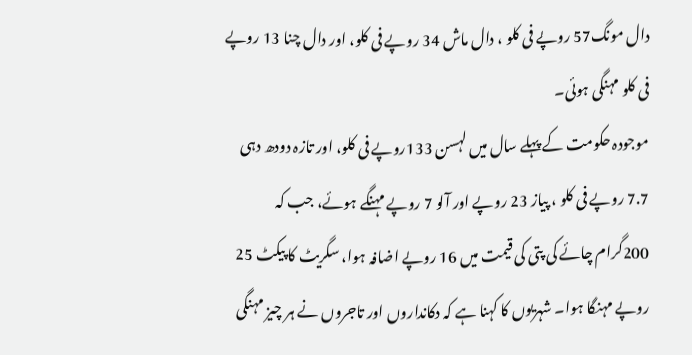دال مونگ57 روپے فی کلو ، دال ماش 34 روپے فی کلو، اور دال چنا 13 روپے فی کلو مہنگی ہوئی۔
موجودہ حکومت کے پہلے سال میں لہسن 133روپے فی کلو، اور تازہ دودھ دہی 7.7 روپے فی کلو ، پیاز 23 روپے اور آلو 7 روپے مہنگے ہوئے، جب کہ 200گرام چائے کی پتی کی قیمت میں 16 روپے اضافہ ہوا، سگریٹ کا پیکٹ 25 روپے مہنگا ہوا۔ شہریوں کا کہنا ہے کہ دکانداروں اور تاجروں نے ہر چیز مہنگی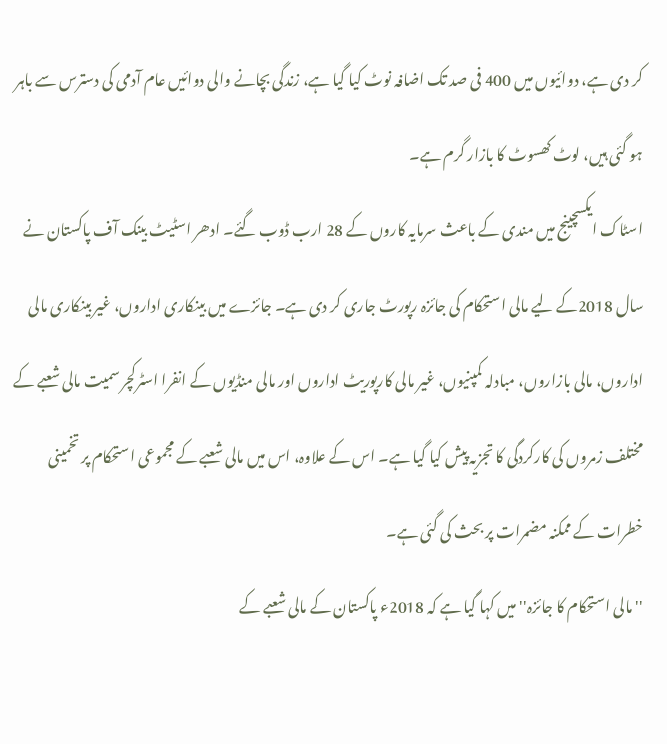کر دی ہے، دوائیوں میں 400 فی صد تک اضافہ نوٹ کیا گیا ہے، زندگی بچانے والی دوائیں عام آدمی کی دسترس سے باہر ہو گئی ہیں، لوٹ کھسوٹ کا بازار گرم ہے۔
اسٹاک ایکسچینج میں مندی کے باعث سرمایہ کاروں کے 28 ارب ڈوب گئے۔ ادھر اسٹیٹ بینک آف پاکستان نے سال 2018کے لیے مالی استحکام کی جائزہ رپورٹ جاری کر دی ہے۔ جائزے میں بینکاری اداروں، غیر بینکاری مالی اداروں، مالی بازاروں، مبادلہ کمپنیوں، غیر مالی کارپوریٹ اداروں اور مالی منڈیوں کے انفرا اسٹرکچر سمیت مالی شعبے کے مختلف زمروں کی کارکردگی کا تجزیہ پیش کیا گیا ہے۔ اس کے علاوہ، اس میں مالی شعبے کے مجموعی استحکام پر تخمینی خطرات کے ممکنہ مضمرات پر بحث کی گئی ہے۔
''مالی استحکام کا جائزہ'' میں کہا گیا ہے کہ 2018ء پاکستان کے مالی شعبے کے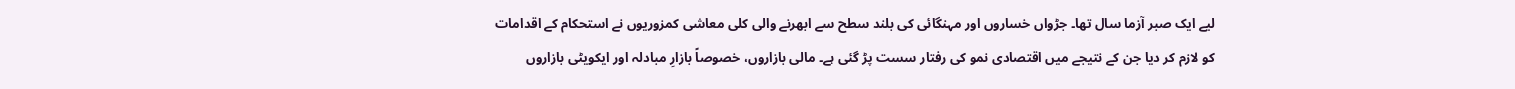لیے ایک صبر آزما سال تھا۔ جڑواں خساروں اور مہنگائی کی بلند سطح سے ابھرنے والی کلی معاشی کمزوریوں نے استحکام کے اقدامات کو لازم کر دیا جن کے نتیجے میں اقتصادی نمو کی رفتار سست پڑ گئی ہے۔ مالی بازاروں، خصوصاً بازارِ مبادلہ اور ایکویٹی بازاروں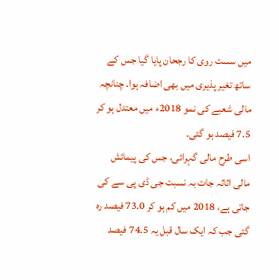میں سست روی کا رجحان پایا گیا جس کے ساتھ تغیر پذیری میں بھی اضافہ ہوا۔ چنانچہ مالی شعبے کی نمو 2018ء میں معتدل ہو کر 7.5 فیصد ہو گئی۔
اسی طرح مالی گہرائی، جس کی پیمائش مالی اثاثہ جات بہ نسبت جی ڈی پی سے کی جاتی ہے، 2018 میں کم ہو کر 73.0 فیصد رہ گئی جب کہ ایک سال قبل یہ 74.5 فیصد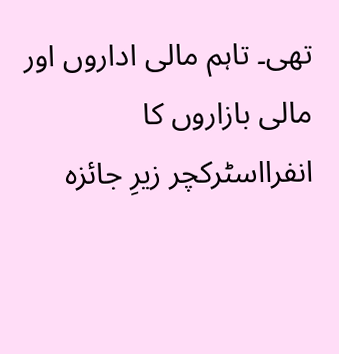تھی۔ تاہم مالی اداروں اور مالی بازاروں کا انفرااسٹرکچر زیرِ جائزہ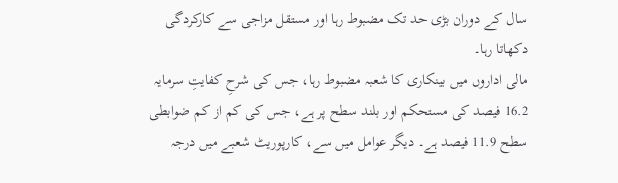سال کے دوران بڑی حد تک مضبوط رہا اور مستقل مزاجی سے کارکردگی دکھاتا رہا۔
مالی اداروں میں بینکاری کا شعبہ مضبوط رہا، جس کی شرحِ کفایتِ سرمایہ 16.2 فیصد کی مستحکم اور بلند سطح پر ہے، جس کی کم از کم ضوابطی سطح 11.9 فیصد ہے۔ دیگر عوامل میں سے، کارپوریٹ شعبے میں درجہ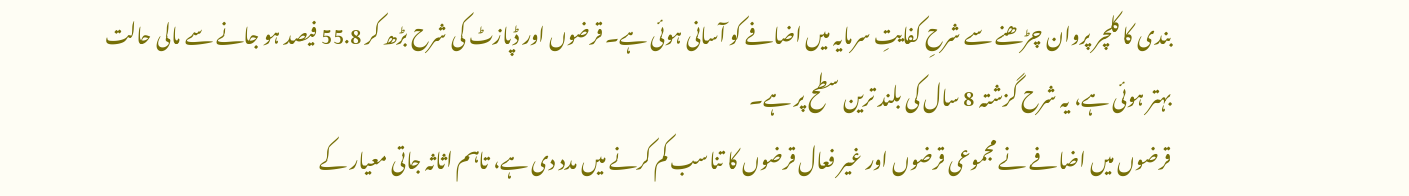بندی کا کلچر پروان چڑھنے سے شرحِ کفایتِ سرمایہ میں اضافے کو آسانی ہوئی ہے۔ قرضوں اور ڈپازٹ کی شرح بڑھ کر 55.8 فیصد ہو جانے سے مالی حالت بہتر ہوئی ہے، یہ شرح گزشتہ 8 سال کی بلند ترین سطح پر ہے۔
قرضوں میں اضافے نے مجموعی قرضوں اور غیر فعال قرضوں کا تناسب کم کرنے میں مدد دی ہے، تاہم اثاثہ جاتی معیار کے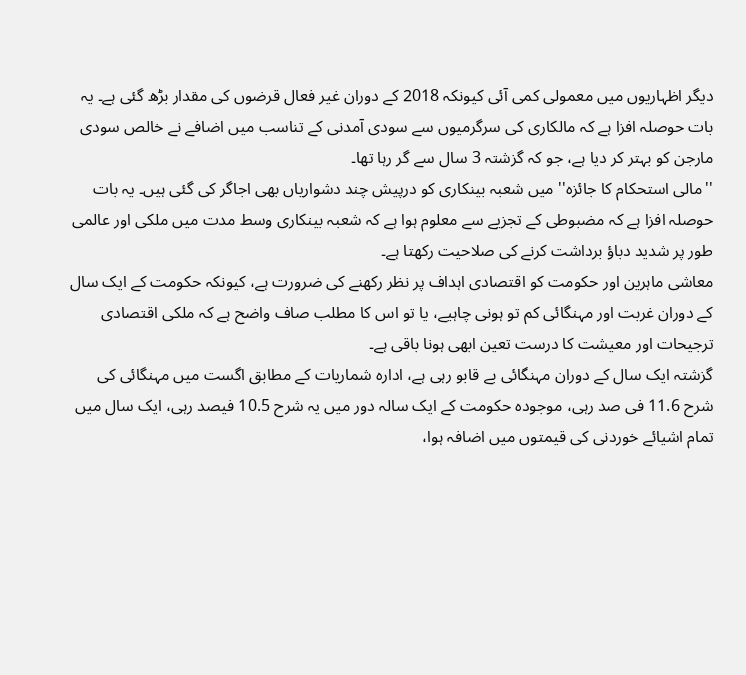دیگر اظہاریوں میں معمولی کمی آئی کیونکہ 2018 کے دوران غیر فعال قرضوں کی مقدار بڑھ گئی ہے۔ یہ بات حوصلہ افزا ہے کہ مالکاری کی سرگرمیوں سے سودی آمدنی کے تناسب میں اضافے نے خالص سودی مارجن کو بہتر کر دیا ہے، جو کہ گزشتہ 3 سال سے گر رہا تھا۔
''مالی استحکام کا جائزہ'' میں شعبہ بینکاری کو درپیش چند دشواریاں بھی اجاگر کی گئی ہیں۔ یہ بات حوصلہ افزا ہے کہ مضبوطی کے تجزیے سے معلوم ہوا ہے کہ شعبہ بینکاری وسط مدت میں ملکی اور عالمی طور پر شدید دباؤ برداشت کرنے کی صلاحیت رکھتا ہے۔
معاشی ماہرین اور حکومت کو اقتصادی اہداف پر نظر رکھنے کی ضرورت ہے، کیونکہ حکومت کے ایک سال کے دوران غربت اور مہنگائی کم تو ہونی چاہیے، یا تو اس کا مطلب صاف واضح ہے کہ ملکی اقتصادی ترجیحات اور معیشت کا درست تعین ابھی ہونا باقی ہے۔
گزشتہ ایک سال کے دوران مہنگائی بے قابو رہی ہے، ادارہ شماریات کے مطابق اگست میں مہنگائی کی شرح 11.6 فی صد رہی، موجودہ حکومت کے ایک سالہ دور میں یہ شرح 10.5 فیصد رہی، ایک سال میں تمام اشیائے خوردنی کی قیمتوں میں اضافہ ہوا،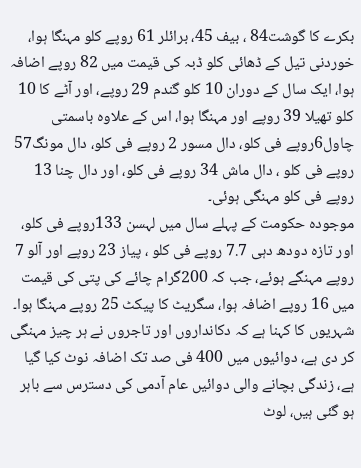بکرے کا گوشت84 ، بیف 45، برائلر 61 روپے کلو مہنگا ہوا، خوردنی تیل کے ڈھائی کلو ڈبہ کی قیمت میں 82 روپے اضافہ ہوا، ایک سال کے دوران 10 کلو گندم 29 روپے، اور آٹے کا 10 کلو تھیلا 39 روپے اور مہنگا ہوا، اس کے علاوہ باسمتی چاول6روپے فی کلو، دال مسور 2 روپے فی کلو، دال مونگ57 روپے فی کلو ، دال ماش 34 روپے فی کلو، اور دال چنا 13 روپے فی کلو مہنگی ہوئی۔
موجودہ حکومت کے پہلے سال میں لہسن 133روپے فی کلو، اور تازہ دودھ دہی 7.7 روپے فی کلو ، پیاز 23 روپے اور آلو 7 روپے مہنگے ہوئے، جب کہ 200گرام چائے کی پتی کی قیمت میں 16 روپے اضافہ ہوا، سگریٹ کا پیکٹ 25 روپے مہنگا ہوا۔ شہریوں کا کہنا ہے کہ دکانداروں اور تاجروں نے ہر چیز مہنگی کر دی ہے، دوائیوں میں 400 فی صد تک اضافہ نوٹ کیا گیا ہے، زندگی بچانے والی دوائیں عام آدمی کی دسترس سے باہر ہو گئی ہیں، لوٹ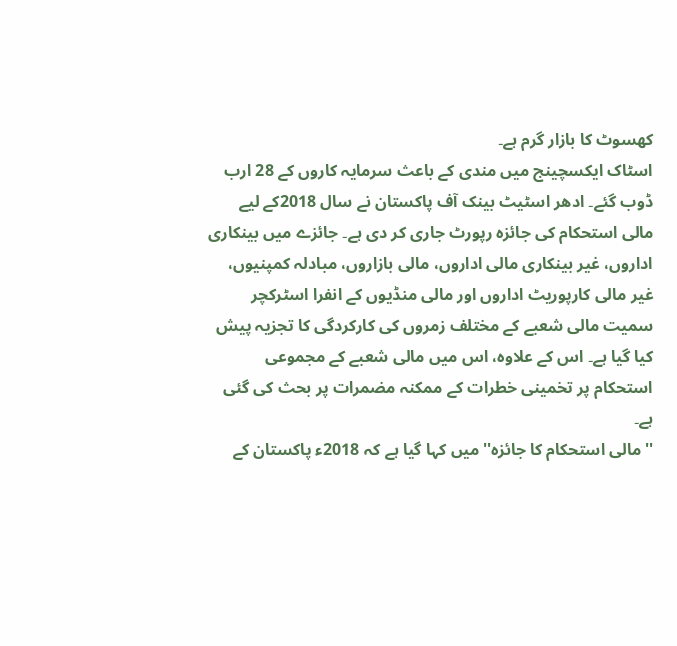کھسوٹ کا بازار گرم ہے۔
اسٹاک ایکسچینج میں مندی کے باعث سرمایہ کاروں کے 28 ارب ڈوب گئے۔ ادھر اسٹیٹ بینک آف پاکستان نے سال 2018کے لیے مالی استحکام کی جائزہ رپورٹ جاری کر دی ہے۔ جائزے میں بینکاری اداروں، غیر بینکاری مالی اداروں، مالی بازاروں، مبادلہ کمپنیوں، غیر مالی کارپوریٹ اداروں اور مالی منڈیوں کے انفرا اسٹرکچر سمیت مالی شعبے کے مختلف زمروں کی کارکردگی کا تجزیہ پیش کیا گیا ہے۔ اس کے علاوہ، اس میں مالی شعبے کے مجموعی استحکام پر تخمینی خطرات کے ممکنہ مضمرات پر بحث کی گئی ہے۔
''مالی استحکام کا جائزہ'' میں کہا گیا ہے کہ 2018ء پاکستان کے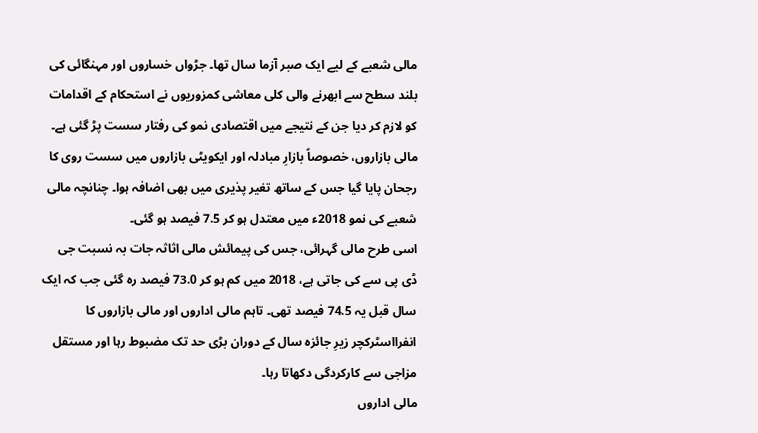مالی شعبے کے لیے ایک صبر آزما سال تھا۔ جڑواں خساروں اور مہنگائی کی بلند سطح سے ابھرنے والی کلی معاشی کمزوریوں نے استحکام کے اقدامات کو لازم کر دیا جن کے نتیجے میں اقتصادی نمو کی رفتار سست پڑ گئی ہے۔ مالی بازاروں، خصوصاً بازارِ مبادلہ اور ایکویٹی بازاروں میں سست روی کا رجحان پایا گیا جس کے ساتھ تغیر پذیری میں بھی اضافہ ہوا۔ چنانچہ مالی شعبے کی نمو 2018ء میں معتدل ہو کر 7.5 فیصد ہو گئی۔
اسی طرح مالی گہرائی، جس کی پیمائش مالی اثاثہ جات بہ نسبت جی ڈی پی سے کی جاتی ہے، 2018 میں کم ہو کر 73.0 فیصد رہ گئی جب کہ ایک سال قبل یہ 74.5 فیصد تھی۔ تاہم مالی اداروں اور مالی بازاروں کا انفرااسٹرکچر زیرِ جائزہ سال کے دوران بڑی حد تک مضبوط رہا اور مستقل مزاجی سے کارکردگی دکھاتا رہا۔
مالی اداروں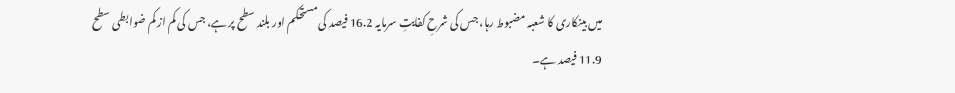میں بینکاری کا شعبہ مضبوط رہا، جس کی شرحِ کفایتِ سرمایہ 16.2 فیصد کی مستحکم اور بلند سطح پر ہے، جس کی کم از کم ضوابطی سطح 11.9 فیصد ہے۔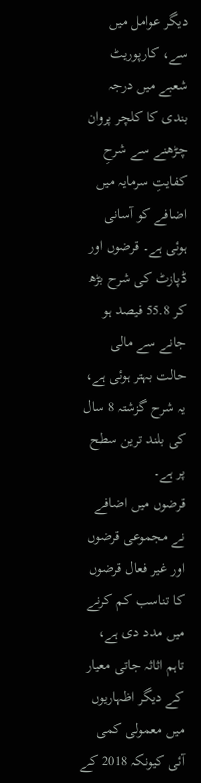دیگر عوامل میں سے، کارپوریٹ شعبے میں درجہ بندی کا کلچر پروان چڑھنے سے شرحِ کفایتِ سرمایہ میں اضافے کو آسانی ہوئی ہے۔ قرضوں اور ڈپازٹ کی شرح بڑھ کر 55.8 فیصد ہو جانے سے مالی حالت بہتر ہوئی ہے، یہ شرح گزشتہ 8 سال کی بلند ترین سطح پر ہے۔
قرضوں میں اضافے نے مجموعی قرضوں اور غیر فعال قرضوں کا تناسب کم کرنے میں مدد دی ہے، تاہم اثاثہ جاتی معیار کے دیگر اظہاریوں میں معمولی کمی آئی کیونکہ 2018 کے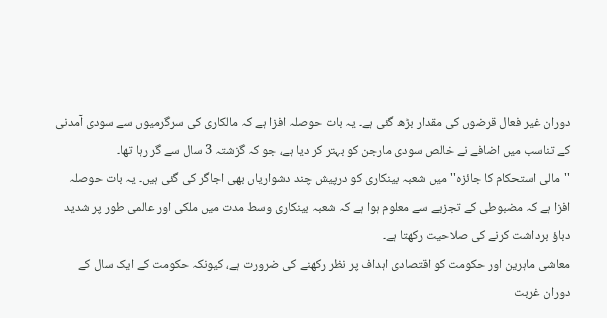دوران غیر فعال قرضوں کی مقدار بڑھ گئی ہے۔ یہ بات حوصلہ افزا ہے کہ مالکاری کی سرگرمیوں سے سودی آمدنی کے تناسب میں اضافے نے خالص سودی مارجن کو بہتر کر دیا ہے، جو کہ گزشتہ 3 سال سے گر رہا تھا۔
''مالی استحکام کا جائزہ'' میں شعبہ بینکاری کو درپیش چند دشواریاں بھی اجاگر کی گئی ہیں۔ یہ بات حوصلہ افزا ہے کہ مضبوطی کے تجزیے سے معلوم ہوا ہے کہ شعبہ بینکاری وسط مدت میں ملکی اور عالمی طور پر شدید دباؤ برداشت کرنے کی صلاحیت رکھتا ہے۔
معاشی ماہرین اور حکومت کو اقتصادی اہداف پر نظر رکھنے کی ضرورت ہے، کیونکہ حکومت کے ایک سال کے دوران غربت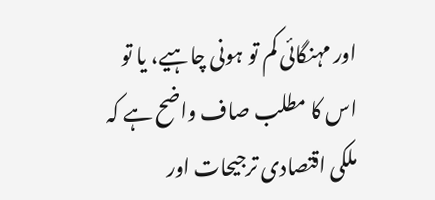اور مہنگائی کم تو ہونی چاہیے، یا تو اس کا مطلب صاف واضح ہے کہ ملکی اقتصادی ترجیحات اور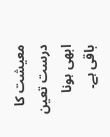معیشت کا درست تعین ابھی ہونا باقی ہے۔